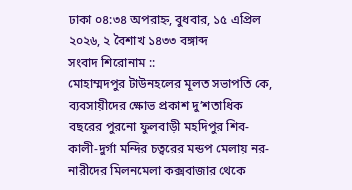ঢাকা ০৪:৩৪ অপরাহ্ন, বুধবার, ১৫ এপ্রিল ২০২৬, ২ বৈশাখ ১৪৩৩ বঙ্গাব্দ
সংবাদ শিরোনাম ::
মোহাম্মদপুর টাউনহলের মূলত সভাপতি কে, ব্যবসায়ীদের ক্ষোভ প্রকাশ দু’শতাধিক বছরের পুরনো ফুলবাড়ী মহদিপুর শিব-কালী-দুর্গা মন্দির চত্বরের মন্ডপ মেলায় নর-নারীদের মিলনমেলা কক্সবাজার থেকে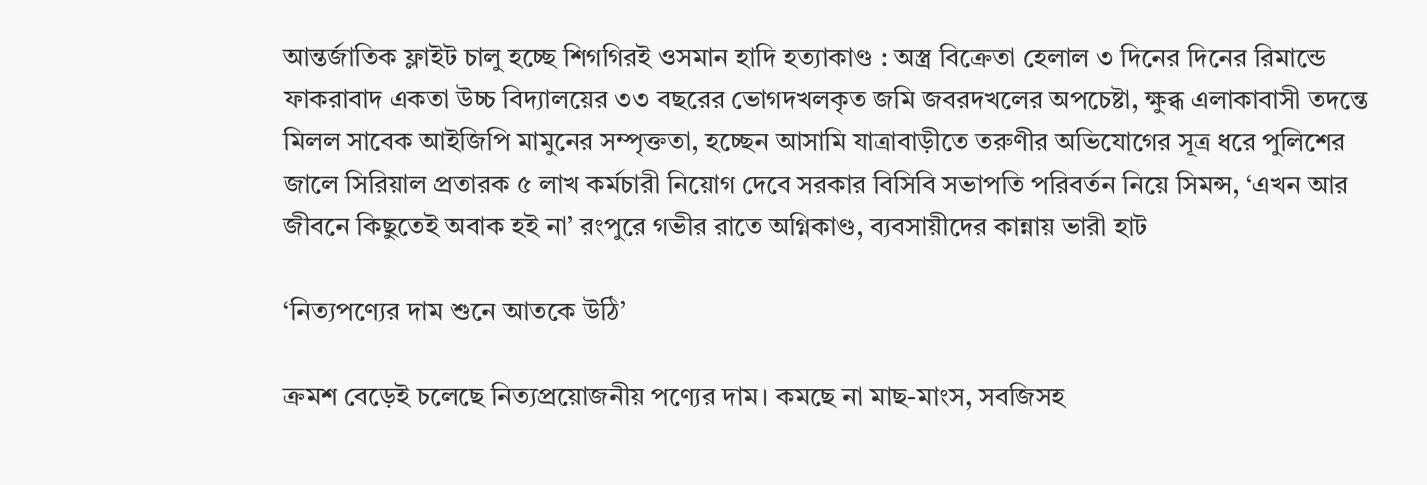আন্তর্জাতিক ফ্লাইট চালু হচ্ছে শিগগিরই ওসমান হাদি হত্যাকাণ্ড : অস্ত্র বিক্রেতা হেলাল ৩ দিনের দিনের রিমান্ডে ফাকরাবাদ একতা উচ্চ বিদ্যালয়ের ৩৩ বছরের ভোগদখলকৃত জমি জবরদখলের অপচেষ্টা, ক্ষুব্ধ এলাকাবাসী তদন্তে মিলল সাবেক আইজিপি মামুনের সম্পৃক্ততা, হচ্ছেন আসামি যাত্রাবাড়ীতে তরুণীর অভিযোগের সূত্র ধরে পুলিশের জালে সিরিয়াল প্রতারক ৫ লাখ কর্মচারী নিয়োগ দেবে সরকার বিসিবি সভাপতি পরিবর্তন নিয়ে সিমন্স, ‘এখন আর জীবনে কিছুতেই অবাক হই না’ রংপুরে গভীর রাতে অগ্নিকাণ্ড, ব্যবসায়ীদের কান্নায় ভারী হাট

‘নিত্যপণ্যের দাম শুনে আতকে উঠি’

ক্রমশ বেড়েই চলেছে নিত্যপ্রয়োজনীয় পণ্যের দাম। কমছে না মাছ-মাংস, সবজিসহ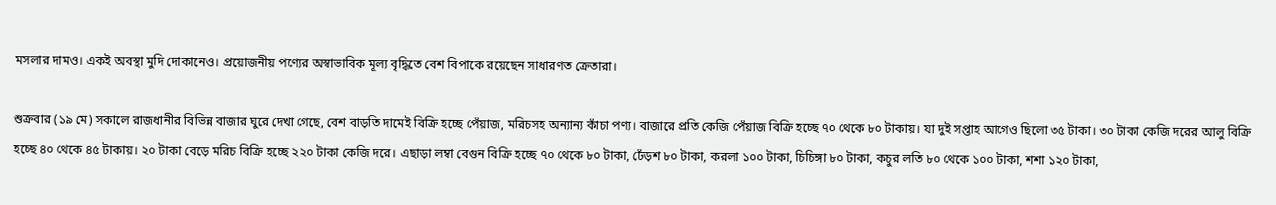মসলার দামও। একই অবস্থা মুদি দোকানেও। প্রয়োজনীয় পণ্যের অস্বাভাবিক মূল্য বৃদ্ধিতে বেশ বিপাকে রয়েছেন সাধারণত ক্রেতারা।

শুক্রবার (১৯ মে) সকালে রাজধানীর বিভিন্ন বাজার ঘুরে দেখা গেছে, বেশ বাড়তি দামেই বিক্রি হচ্ছে পেঁয়াজ, মরিচসহ অন্যান্য কাঁচা পণ্য। বাজারে প্রতি কেজি পেঁয়াজ বিক্রি হচ্ছে ৭০ থেকে ৮০ টাকায়। যা দুই সপ্তাহ আগেও ছিলো ৩৫ টাকা। ৩০ টাকা কেজি দরের আলু বিক্রি হচ্ছে ৪০ থেকে ৪৫ টাকায়। ২০ টাকা বেড়ে মরিচ বিক্রি হচ্ছে ২২০ টাকা কেজি দরে। এছাড়া লম্বা বেগুন বিক্রি হচ্ছে ৭০ থেকে ৮০ টাকা, ঢেঁড়শ ৮০ টাকা, করলা ১০০ টাকা, চিচিঙ্গা ৮০ টাকা, কচুর লতি ৮০ থেকে ১০০ টাকা, শশা ১২০ টাকা,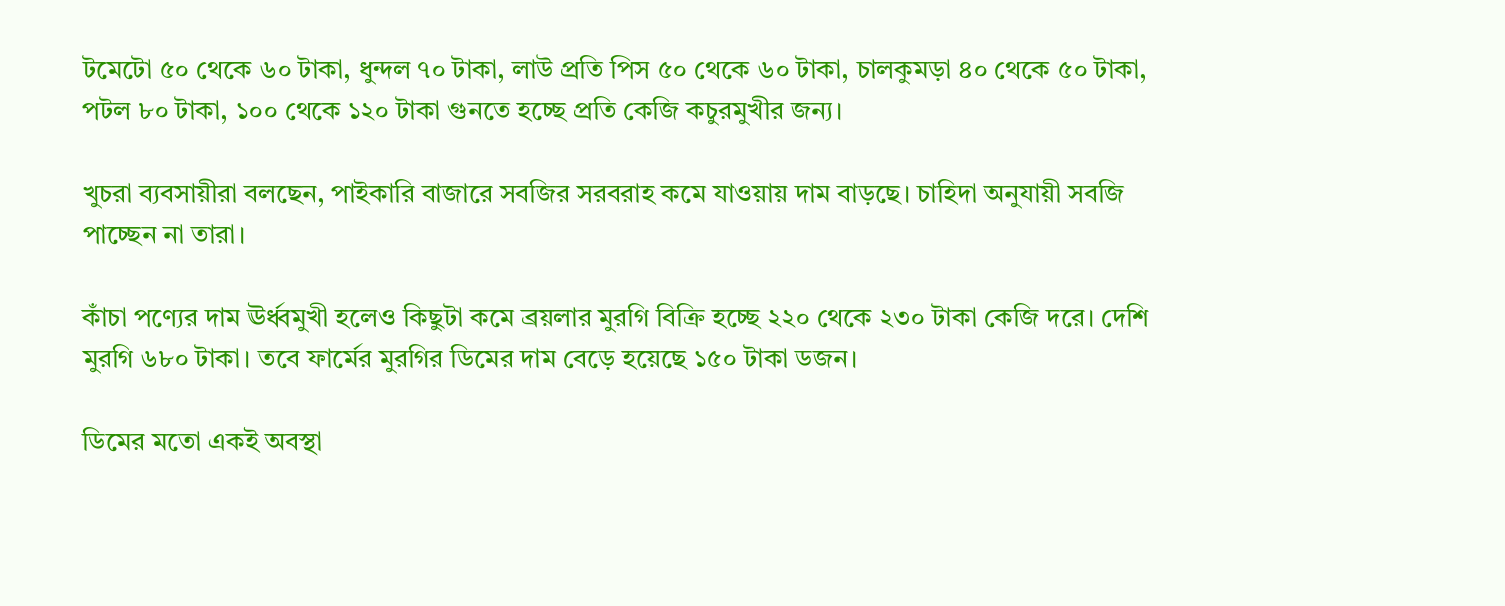টমেটো ৫০ থেকে ৬০ টাকা, ধুন্দল ৭০ টাকা, লাউ প্রতি পিস ৫০ থেকে ৬০ টাকা, চালকুমড়া ৪০ থেকে ৫০ টাকা, পটল ৮০ টাকা, ১০০ থেকে ১২০ টাকা গুনতে হচ্ছে প্রতি কেজি কচুরমুখীর জন্য।

খুচরা ব্যবসায়ীরা বলছেন, পাইকারি বাজারে সবজির সরবরাহ কমে যাওয়ায় দাম বাড়ছে। চাহিদা অনুযায়ী সবজি পাচ্ছেন না তারা।

কাঁচা পণ্যের দাম ঊর্ধ্বমুখী হলেও কিছুটা কমে ব্রয়লার মুরগি বিক্রি হচ্ছে ২২০ থেকে ২৩০ টাকা কেজি দরে। দেশি মুরগি ৬৮০ টাকা। তবে ফার্মের মুরগির ডিমের দাম বেড়ে হয়েছে ১৫০ টাকা ডজন।

ডিমের মতো একই অবস্থা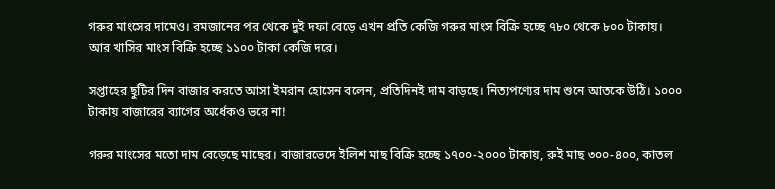গরুর মাংসের দামেও। রমজানের পর থেকে দুই দফা বেড়ে এখন প্রতি কেজি গরুর মাংস বিক্রি হচ্ছে ৭৮০ থেকে ৮০০ টাকায়। আর খাসির মাংস বিক্রি হচ্ছে ১১০০ টাকা কেজি দরে।

সপ্তাহের ছুটির দিন বাজার করতে আসা ইমরান হোসেন বলেন, প্রতিদিনই দাম বাড়ছে। নিত্যপণ্যের দাম শুনে আতকে উঠি। ১০০০ টাকায় বাজারের ব্যাগের অর্ধেকও ভরে না!

গরুর মাংসের মতো দাম বেড়েছে মাছের। বাজারভেদে ইলিশ মাছ বিক্রি হচ্ছে ১৭০০-২০০০ টাকায়, রুই মাছ ৩০০-৪০০, কাতল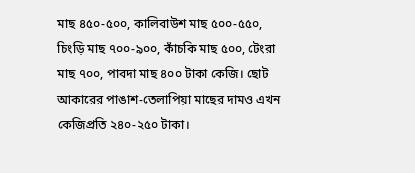মাছ ৪৫০-৫০০, কালিবাউশ মাছ ৫০০-৫৫০, চিংড়ি মাছ ৭০০-৯০০, কাঁচকি মাছ ৫০০, টেংরা মাছ ৭০০, পাবদা মাছ ৪০০ টাকা কেজি। ছোট আকারের পাঙাশ-তেলাপিয়া মাছের দামও এখন কেজিপ্রতি ২৪০-২৫০ টাকা।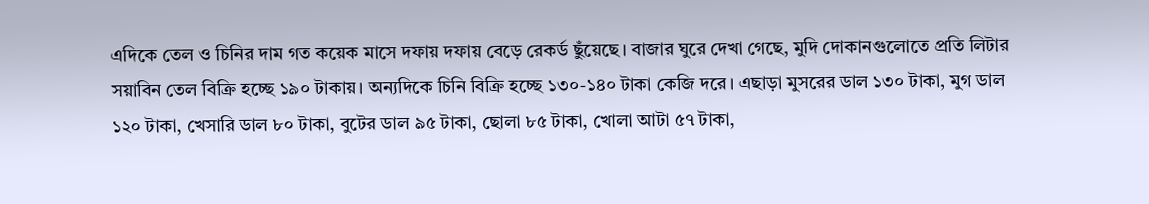এদিকে তেল ও চিনির দাম গত কয়েক মাসে দফায় দফায় বেড়ে রেকর্ড ছুঁয়েছে। বাজার ঘুরে দেখা গেছে, মুদি দোকানগুলোতে প্রতি লিটার সয়াবিন তেল বিক্রি হচ্ছে ১৯০ টাকায়। অন্যদিকে চিনি বিক্রি হচ্ছে ১৩০-১৪০ টাকা কেজি দরে। এছাড়া মুসরের ডাল ১৩০ টাকা, মুগ ডাল ১২০ টাকা, খেসারি ডাল ৮০ টাকা, বুটের ডাল ৯৫ টাকা, ছোলা ৮৫ টাকা, খোলা আটা ৫৭ টাকা,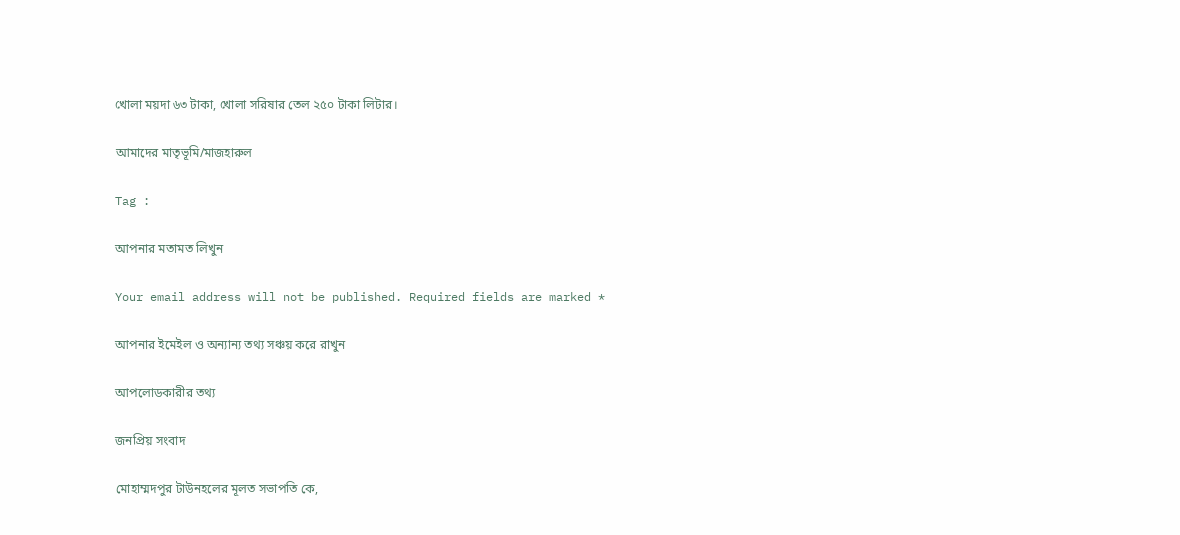খোলা ময়দা ৬৩ টাকা, খোলা সরিষার তেল ২৫০ টাকা লিটার।

আমাদের মাতৃভূমি/মাজহারুল

Tag :

আপনার মতামত লিখুন

Your email address will not be published. Required fields are marked *

আপনার ইমেইল ও অন্যান্য তথ্য সঞ্চয় করে রাখুন

আপলোডকারীর তথ্য

জনপ্রিয় সংবাদ

মোহাম্মদপুর টাউনহলের মূলত সভাপতি কে,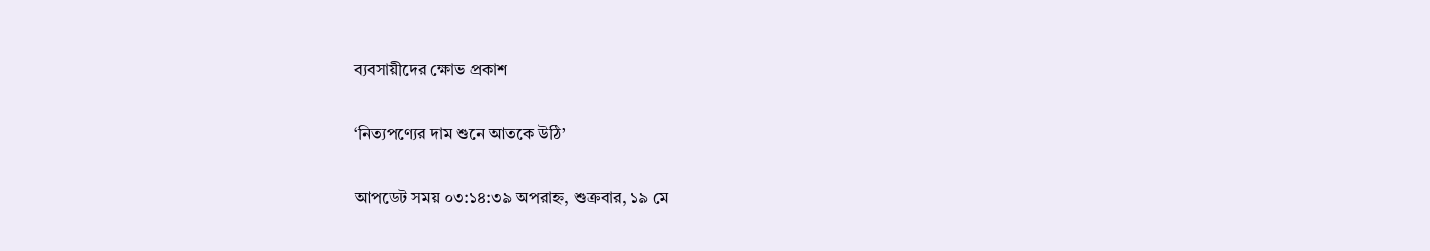ব্যবসায়ীদের ক্ষোভ প্রকাশ

‘নিত্যপণ্যের দাম শুনে আতকে উঠি’

আপডেট সময় ০৩:১৪:৩৯ অপরাহ্ন, শুক্রবার, ১৯ মে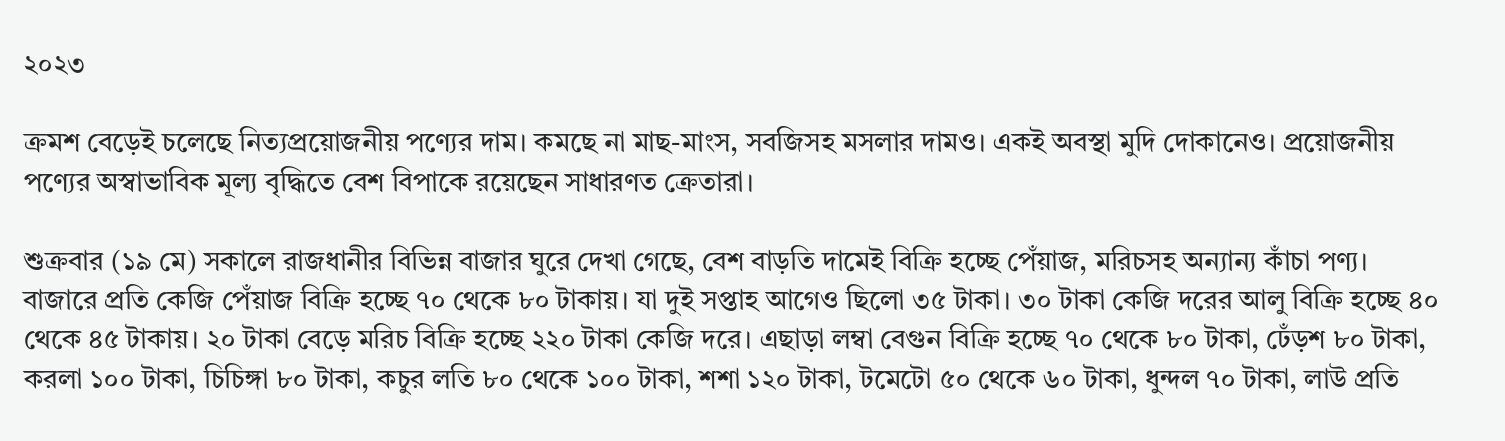২০২৩

ক্রমশ বেড়েই চলেছে নিত্যপ্রয়োজনীয় পণ্যের দাম। কমছে না মাছ-মাংস, সবজিসহ মসলার দামও। একই অবস্থা মুদি দোকানেও। প্রয়োজনীয় পণ্যের অস্বাভাবিক মূল্য বৃদ্ধিতে বেশ বিপাকে রয়েছেন সাধারণত ক্রেতারা।

শুক্রবার (১৯ মে) সকালে রাজধানীর বিভিন্ন বাজার ঘুরে দেখা গেছে, বেশ বাড়তি দামেই বিক্রি হচ্ছে পেঁয়াজ, মরিচসহ অন্যান্য কাঁচা পণ্য। বাজারে প্রতি কেজি পেঁয়াজ বিক্রি হচ্ছে ৭০ থেকে ৮০ টাকায়। যা দুই সপ্তাহ আগেও ছিলো ৩৫ টাকা। ৩০ টাকা কেজি দরের আলু বিক্রি হচ্ছে ৪০ থেকে ৪৫ টাকায়। ২০ টাকা বেড়ে মরিচ বিক্রি হচ্ছে ২২০ টাকা কেজি দরে। এছাড়া লম্বা বেগুন বিক্রি হচ্ছে ৭০ থেকে ৮০ টাকা, ঢেঁড়শ ৮০ টাকা, করলা ১০০ টাকা, চিচিঙ্গা ৮০ টাকা, কচুর লতি ৮০ থেকে ১০০ টাকা, শশা ১২০ টাকা, টমেটো ৫০ থেকে ৬০ টাকা, ধুন্দল ৭০ টাকা, লাউ প্রতি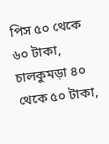পিস ৫০ থেকে ৬০ টাকা, চালকুমড়া ৪০ থেকে ৫০ টাকা,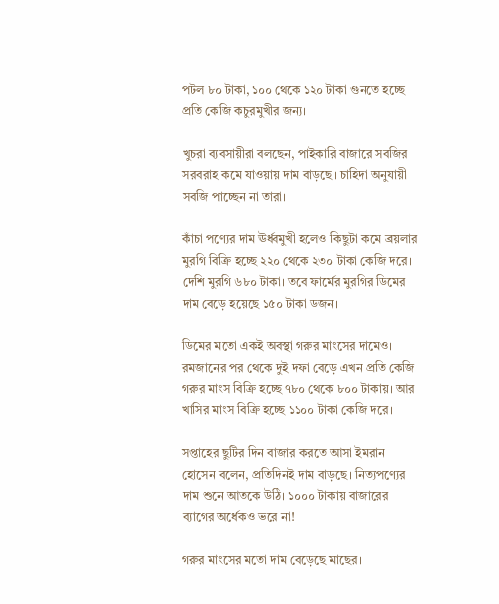পটল ৮০ টাকা, ১০০ থেকে ১২০ টাকা গুনতে হচ্ছে প্রতি কেজি কচুরমুখীর জন্য।

খুচরা ব্যবসায়ীরা বলছেন, পাইকারি বাজারে সবজির সরবরাহ কমে যাওয়ায় দাম বাড়ছে। চাহিদা অনুযায়ী সবজি পাচ্ছেন না তারা।

কাঁচা পণ্যের দাম ঊর্ধ্বমুখী হলেও কিছুটা কমে ব্রয়লার মুরগি বিক্রি হচ্ছে ২২০ থেকে ২৩০ টাকা কেজি দরে। দেশি মুরগি ৬৮০ টাকা। তবে ফার্মের মুরগির ডিমের দাম বেড়ে হয়েছে ১৫০ টাকা ডজন।

ডিমের মতো একই অবস্থা গরুর মাংসের দামেও। রমজানের পর থেকে দুই দফা বেড়ে এখন প্রতি কেজি গরুর মাংস বিক্রি হচ্ছে ৭৮০ থেকে ৮০০ টাকায়। আর খাসির মাংস বিক্রি হচ্ছে ১১০০ টাকা কেজি দরে।

সপ্তাহের ছুটির দিন বাজার করতে আসা ইমরান হোসেন বলেন, প্রতিদিনই দাম বাড়ছে। নিত্যপণ্যের দাম শুনে আতকে উঠি। ১০০০ টাকায় বাজারের ব্যাগের অর্ধেকও ভরে না!

গরুর মাংসের মতো দাম বেড়েছে মাছের।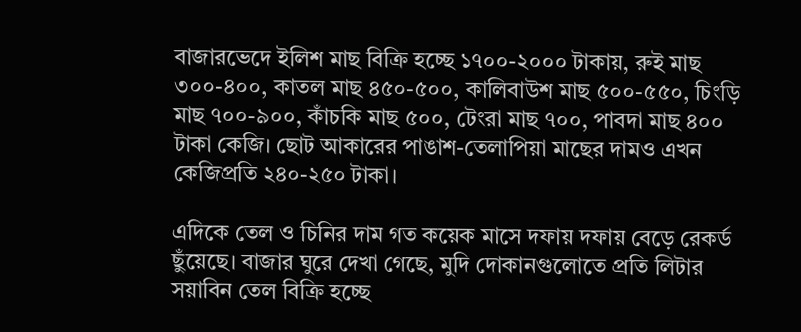বাজারভেদে ইলিশ মাছ বিক্রি হচ্ছে ১৭০০-২০০০ টাকায়, রুই মাছ ৩০০-৪০০, কাতল মাছ ৪৫০-৫০০, কালিবাউশ মাছ ৫০০-৫৫০, চিংড়ি মাছ ৭০০-৯০০, কাঁচকি মাছ ৫০০, টেংরা মাছ ৭০০, পাবদা মাছ ৪০০ টাকা কেজি। ছোট আকারের পাঙাশ-তেলাপিয়া মাছের দামও এখন কেজিপ্রতি ২৪০-২৫০ টাকা।

এদিকে তেল ও চিনির দাম গত কয়েক মাসে দফায় দফায় বেড়ে রেকর্ড ছুঁয়েছে। বাজার ঘুরে দেখা গেছে, মুদি দোকানগুলোতে প্রতি লিটার সয়াবিন তেল বিক্রি হচ্ছে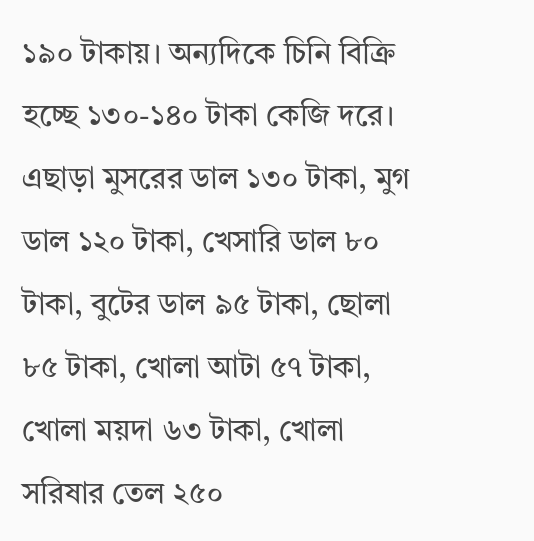১৯০ টাকায়। অন্যদিকে চিনি বিক্রি হচ্ছে ১৩০-১৪০ টাকা কেজি দরে। এছাড়া মুসরের ডাল ১৩০ টাকা, মুগ ডাল ১২০ টাকা, খেসারি ডাল ৮০ টাকা, বুটের ডাল ৯৫ টাকা, ছোলা ৮৫ টাকা, খোলা আটা ৫৭ টাকা, খোলা ময়দা ৬৩ টাকা, খোলা সরিষার তেল ২৫০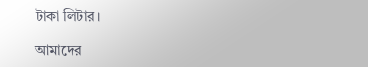টাকা লিটার।

আমাদের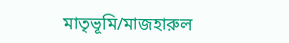মাতৃভূমি/মাজহারুল